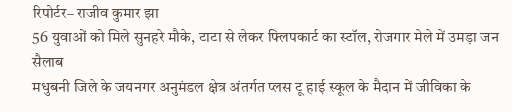रिपोर्टर– राजीव कुमार झा
56 युवाओं को मिले सुनहरे मौके, टाटा से लेकर फ्लिपकार्ट का स्टॉल, रोजगार मेले में उमड़ा जन सैलाब
मधुबनी जिले के जयनगर अनुमंडल क्षेत्र अंतर्गत प्लस टू हाई स्कूल के मैदान में जीविका के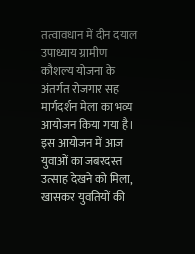तत्वावधान में दीन दयाल उपाध्याय ग्रामीण कौशल्य योजना के अंतर्गत रोजगार सह मार्गदर्शन मेला का भव्य आयोजन किया गया है। इस आयोजन में आज युवाओं का जबरदस्त उत्साह देखने को मिला, खासकर युवतियों की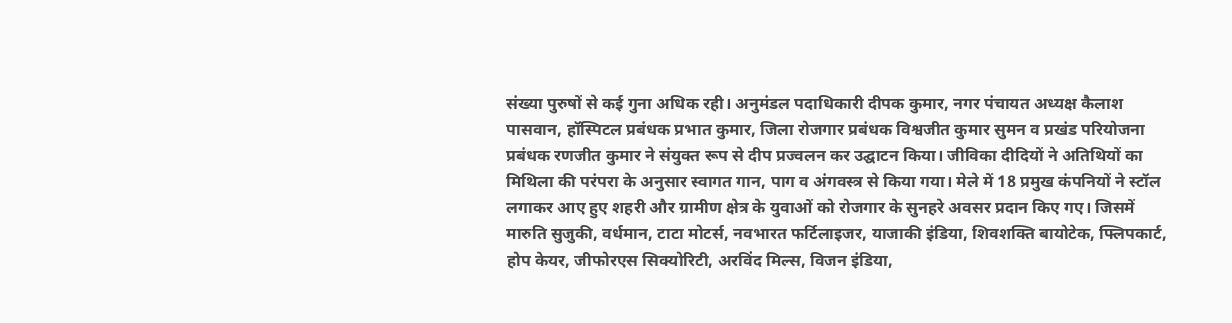संख्या पुरुषों से कई गुना अधिक रही। अनुमंडल पदाधिकारी दीपक कुमार, नगर पंचायत अध्यक्ष कैलाश पासवान, हॉस्पिटल प्रबंधक प्रभात कुमार, जिला रोजगार प्रबंधक विश्वजीत कुमार सुमन व प्रखंड परियोजना प्रबंधक रणजीत कुमार ने संयुक्त रूप से दीप प्रज्वलन कर उद्घाटन किया। जीविका दीदियों ने अतिथियों का मिथिला की परंपरा के अनुसार स्वागत गान, पाग व अंगवस्त्र से किया गया। मेले में 18 प्रमुख कंपनियों ने स्टॉल लगाकर आए हुए शहरी और ग्रामीण क्षेत्र के युवाओं को रोजगार के सुनहरे अवसर प्रदान किए गए। जिसमें मारुति सुजुकी, वर्धमान, टाटा मोटर्स, नवभारत फर्टिलाइजर, याजाकी इंडिया, शिवशक्ति बायोटेक, फ्लिपकार्ट, होप केयर, जीफोरएस सिक्योरिटी, अरविंद मिल्स, विजन इंडिया,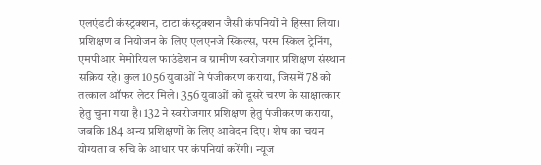एलएंडटी कंस्ट्रक्शन, टाटा कंस्ट्रक्शन जैसी कंपनियों ने हिस्सा लिया। प्रशिक्षण व नियोजन के लिए एलएनजे स्किल्स, परम स्किल ट्रेनिंग, एमपीआर मेमोरियल फाउंडेशन व ग्रामीण स्वरोजगार प्रशिक्षण संस्थान सक्रिय रहे। कुल 1056 युवाओं ने पंजीकरण कराया, जिसमें 78 को तत्काल ऑफर लेटर मिले। 356 युवाओं को दूसरे चरण के साक्षात्कार हेतु चुना गया है। 132 ने स्वरोजगार प्रशिक्षण हेतु पंजीकरण कराया, जबकि 184 अन्य प्रशिक्षणों के लिए आवेदन दिए। शेष का चयन योग्यता व रुचि के आधार पर कंपनियां करेंगी। न्यूज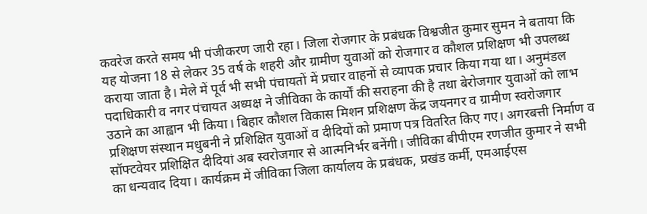कवरेज करते समय भी पंजीकरण जारी रहा। जिला रोजगार के प्रबंधक विश्वजीत कुमार सुमन ने बताया कि यह योजना 18 से लेकर 35 वर्ष के शहरी और ग्रामीण युवाओं को रोजगार व कौशल प्रशिक्षण भी उपलब्ध कराया जाता है। मेले में पूर्व भी सभी पंचायतों में प्रचार वाहनों से व्यापक प्रचार किया गया था। अनुमंडल पदाधिकारी व नगर पंचायत अध्यक्ष ने जीविका के कार्यों की सराहना की है तथा बेरोजगार युवाओं को लाभ उठाने का आह्वान भी किया। बिहार कौशल विकास मिशन प्रशिक्षण केंद्र जयनगर व ग्रामीण स्वरोजगार प्रशिक्षण संस्थान मधुबनी ने प्रशिक्षित युवाओं व दीदियों को प्रमाण पत्र वितरित किए गए। अगरबत्ती निर्माण व सॉफ्टवेयर प्रशिक्षित दीदियां अब स्वरोजगार से आत्मनिर्भर बनेंगी। जीविका बीपीएम रणजीत कुमार ने सभी का धन्यवाद दिया। कार्यक्रम में जीविका जिला कार्यालय के प्रबंधक, प्रखंड कर्मी, एमआईएस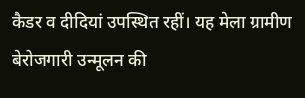कैडर व दीदियां उपस्थित रहीं। यह मेला ग्रामीण बेरोजगारी उन्मूलन की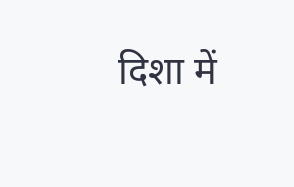दिशा में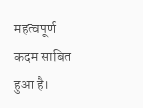महत्वपूर्ण कदम साबित हुआ है।